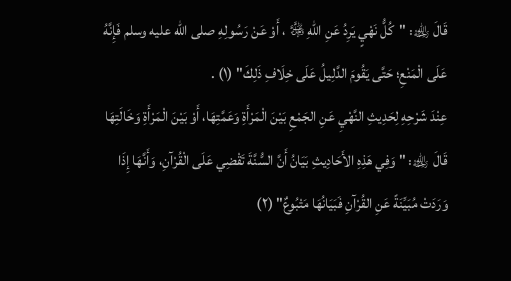قَالَ ﵀: "كُلُّ نَهْيٍ يَرِدُ عَنِ اللهِ ﷿ ، أَوْ عَنْ رَسُولِهِ صلى الله عليه وسلم فَإِنَّهُ عَلَى الْمَنْعِ؛ حَتَّى يَقُومَ الدَّلِيلُ عَلَى خِلَافِ ذَلِكَ" (١) .
عِنْدَ شَرْحِهِ لِحَدِيثِ النَّهْيِ عَنِ الجَمْعِ بَيْنَ الْمَرْأَةِ وَعَمَّتِهَا، أَوْ بَيْنَ الْمَرْأَةِ وَخَالَتِهَا قَالَ ﵀: "وَفِي هَذِهِ الأَحَادِيثِ بَيَانُ أَنَّ السُّنَّةَ تَقْضِي عَلَى الْقُرْآنِ، وَأَنَّهَا إِذَا وَرَدَتْ مُبَيِّنَةً عَنِ القُرْآنِ فَبَيَانُهَا مَتْبُوعٌ" (٢)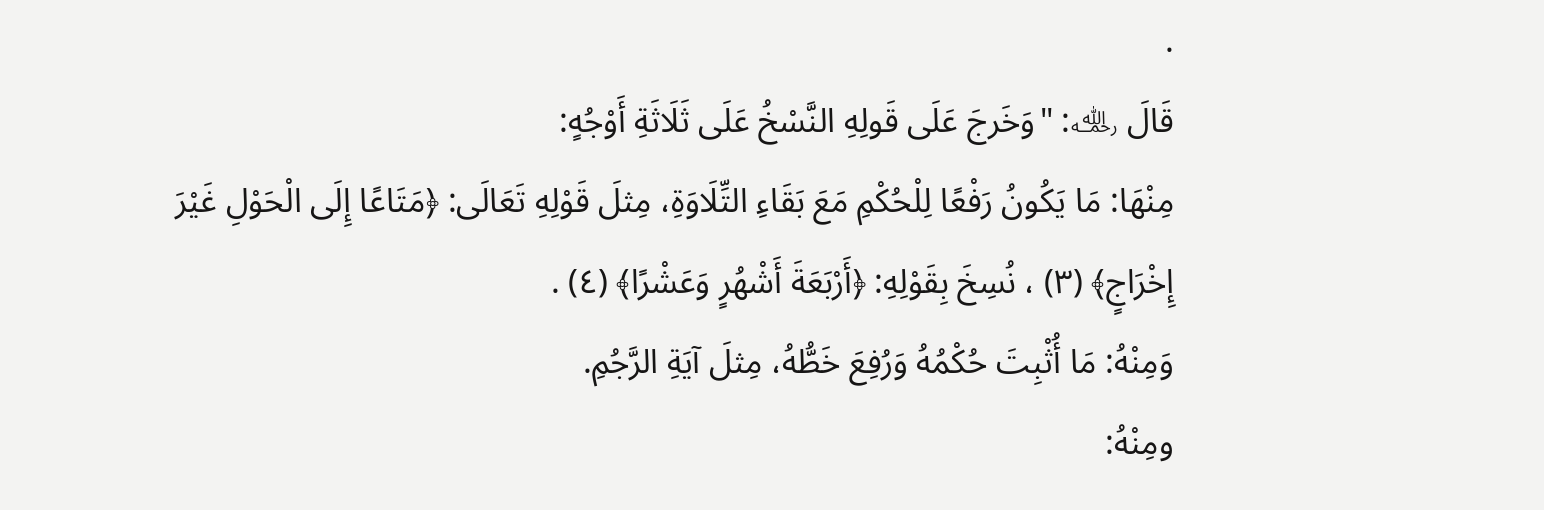.
قَالَ ﵀: "وَخَرجَ عَلَى قَولِهِ النَّسْخُ عَلَى ثَلَاثَةِ أَوْجُهٍ:
مِنْهَا: مَا يَكُونُ رَفْعًا لِلْحُكْمِ مَعَ بَقَاءِ التِّلَاوَةِ، مِثلَ قَوْلِهِ تَعَالَى: ﴿مَتَاعًا إِلَى الْحَوْلِ غَيْرَ إِخْرَاجٍ﴾ (٣) ، نُسِخَ بِقَوْلِهِ: ﴿أَرْبَعَةَ أَشْهُرٍ وَعَشْرًا﴾ (٤) .
وَمِنْهُ: مَا أُثْبِتَ حُكْمُهُ وَرُفِعَ خَطُّهُ، مِثلَ آيَةِ الرَّجُمِ.
ومِنْهُ: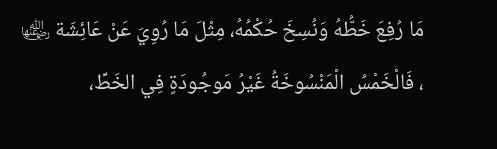مَا رُفِعَ خَطُّهُ وَنُسِخَ حُكْمُهُ، مِثْلَ مَا رُوِيَ عَنْ عَائِشَة ﵂ ، فَالْخَمْسُ الْمَنْسُوخَةُ غَيْرُ مَوجُودَةٍ فِي الخَطِّ،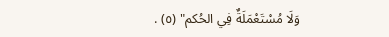وَلَا مُسْتَعْمَلَةٌ فِي الحُكم" (٥) .